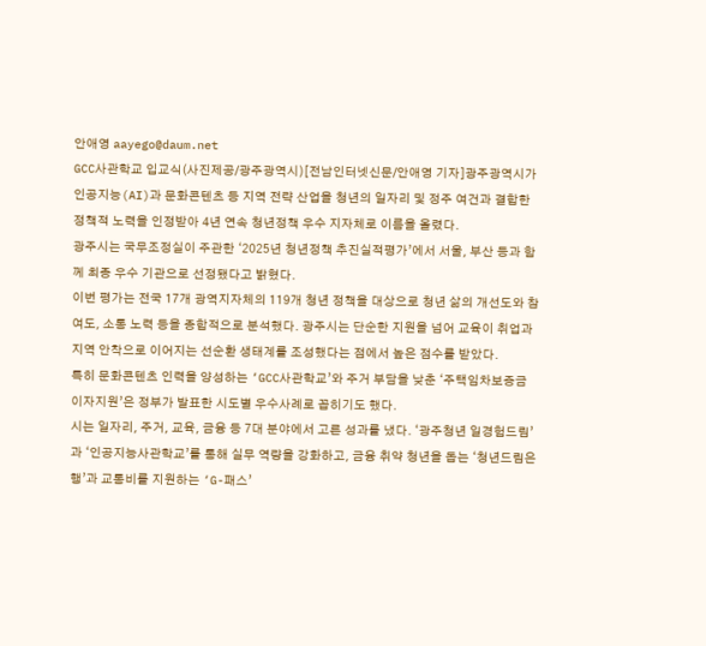안애영 aayego@daum.net
GCC사관학교 입교식(사진제공/광주광역시)[전남인터넷신문/안애영 기자]광주광역시가 인공지능(AI)과 문화콘텐츠 등 지역 전략 산업을 청년의 일자리 및 정주 여건과 결합한 정책적 노력을 인정받아 4년 연속 청년정책 우수 지자체로 이름을 올렸다.
광주시는 국무조정실이 주관한 ‘2025년 청년정책 추진실적평가’에서 서울, 부산 등과 함께 최종 우수 기관으로 선정됐다고 밝혔다.
이번 평가는 전국 17개 광역지자체의 119개 청년 정책을 대상으로 청년 삶의 개선도와 참여도, 소통 노력 등을 종합적으로 분석했다. 광주시는 단순한 지원을 넘어 교육이 취업과 지역 안착으로 이어지는 선순환 생태계를 조성했다는 점에서 높은 점수를 받았다.
특히 문화콘텐츠 인력을 양성하는 ‘GCC사관학교’와 주거 부담을 낮춘 ‘주택임차보증금 이자지원’은 정부가 발표한 시도별 우수사례로 꼽히기도 했다.
시는 일자리, 주거, 교육, 금융 등 7대 분야에서 고른 성과를 냈다. ‘광주청년 일경험드림’과 ‘인공지능사관학교’를 통해 실무 역량을 강화하고, 금융 취약 청년을 돕는 ‘청년드림은행’과 교통비를 지원하는 ‘G-패스’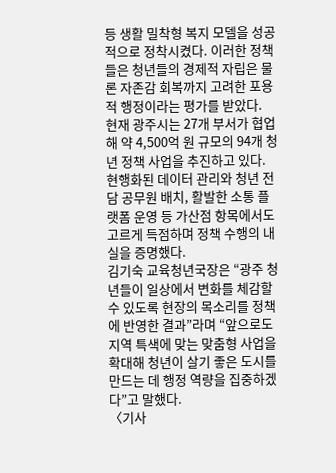등 생활 밀착형 복지 모델을 성공적으로 정착시켰다. 이러한 정책들은 청년들의 경제적 자립은 물론 자존감 회복까지 고려한 포용적 행정이라는 평가를 받았다.
현재 광주시는 27개 부서가 협업해 약 4,500억 원 규모의 94개 청년 정책 사업을 추진하고 있다. 현행화된 데이터 관리와 청년 전담 공무원 배치, 활발한 소통 플랫폼 운영 등 가산점 항목에서도 고르게 득점하며 정책 수행의 내실을 증명했다.
김기숙 교육청년국장은 “광주 청년들이 일상에서 변화를 체감할 수 있도록 현장의 목소리를 정책에 반영한 결과”라며 “앞으로도 지역 특색에 맞는 맞춤형 사업을 확대해 청년이 살기 좋은 도시를 만드는 데 행정 역량을 집중하겠다”고 말했다.
〈기사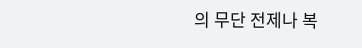의 무단 전제나 복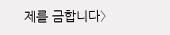제를 금합니다〉